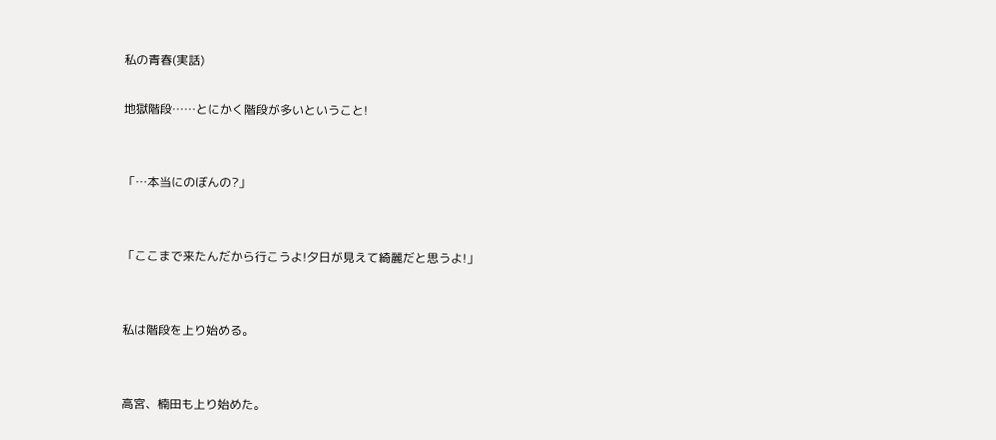私の青春(実話)

地獄階段……とにかく階段が多いということ!


「…本当にのぼんの?」


「ここまで来たんだから行こうよ!夕日が見えて綺麗だと思うよ!」


私は階段を上り始める。


高宮、楠田も上り始めた。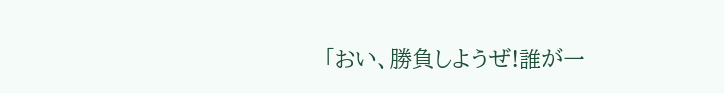「おい、勝負しようぜ!誰が一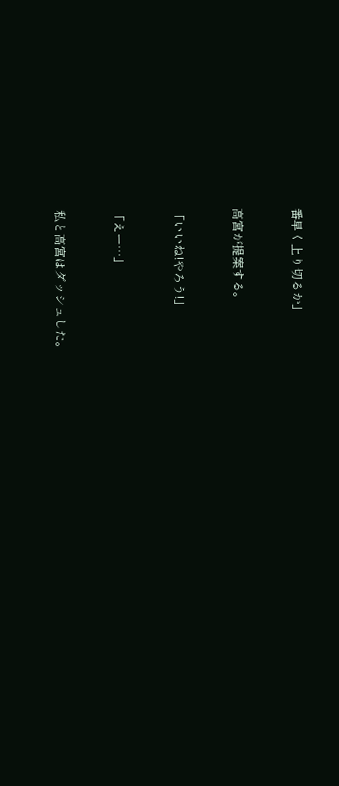番早く上り切るか」


高宮が提案する。


「いいね!やろう!」


「えー…」


私と高宮はダッシュした。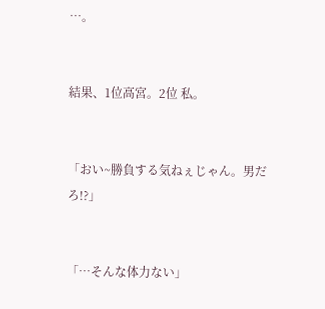…。


結果、1位高宮。2位 私。


「おい~勝負する気ねぇじゃん。男だろ!?」


「…そんな体力ない」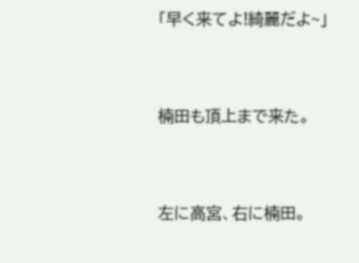「早く来てよ!綺麗だよ~」


楠田も頂上まで来た。


左に高宮、右に楠田。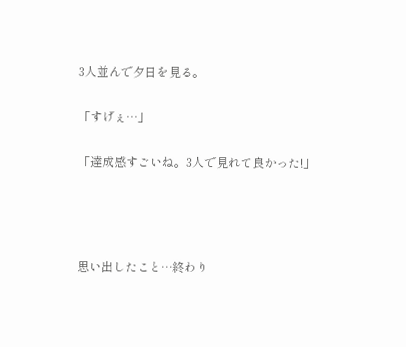3人並んで夕日を見る。


「すげぇ…」


「達成感すごいね。3人で見れて良かった!」






思い出したこと…終わり